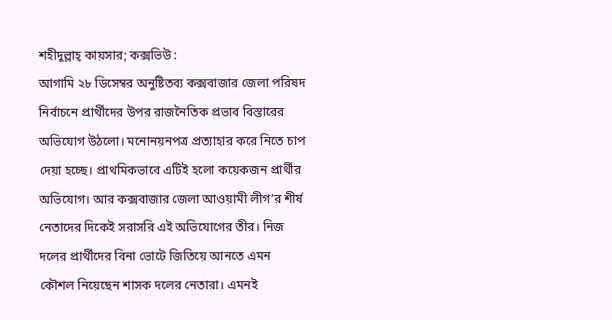শহীদুল্লাহ্ কায়সার; কক্সভিউ :
আগামি ২৮ ডিসেম্বর অনুষ্টিতব্য কক্সবাজার জেলা পরিষদ নির্বাচনে প্রার্থীদের উপর রাজনৈতিক প্রভাব বিস্তারের অভিযোগ উঠলো। মনোনয়নপত্র প্রত্যাহার করে নিতে চাপ দেয়া হচ্ছে। প্রাথমিকভাবে এটিই হলো কয়েকজন প্রার্থীর অভিযোগ। আর কক্সবাজার জেলা আওয়ামী লীগ’র শীর্ষ নেতাদের দিকেই সরাসরি এই অভিযোগের তীর। নিজ দলের প্রার্থীদের বিনা ভোটে জিতিয়ে আনতে এমন কৌশল নিয়েছেন শাসক দলের নেতারা। এমনই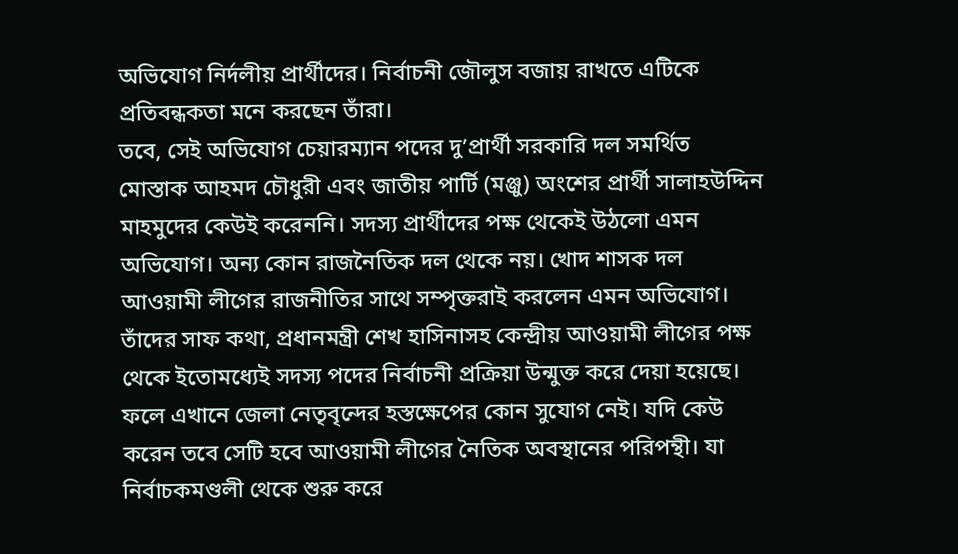অভিযোগ নির্দলীয় প্রার্থীদের। নির্বাচনী জৌলুস বজায় রাখতে এটিকে প্রতিবন্ধকতা মনে করছেন তাঁরা।
তবে, সেই অভিযোগ চেয়ারম্যান পদের দু’প্রার্থী সরকারি দল সমর্থিত মোস্তাক আহমদ চৌধুরী এবং জাতীয় পার্টি (মঞ্জু) অংশের প্রার্থী সালাহউদ্দিন মাহমুদের কেউই করেননি। সদস্য প্রার্থীদের পক্ষ থেকেই উঠলো এমন অভিযোগ। অন্য কোন রাজনৈতিক দল থেকে নয়। খোদ শাসক দল আওয়ামী লীগের রাজনীতির সাথে সম্পৃক্তরাই করলেন এমন অভিযোগ। তাঁদের সাফ কথা, প্রধানমন্ত্রী শেখ হাসিনাসহ কেন্দ্রীয় আওয়ামী লীগের পক্ষ থেকে ইতোমধ্যেই সদস্য পদের নির্বাচনী প্রক্রিয়া উন্মুক্ত করে দেয়া হয়েছে। ফলে এখানে জেলা নেতৃবৃন্দের হস্তক্ষেপের কোন সুযোগ নেই। যদি কেউ করেন তবে সেটি হবে আওয়ামী লীগের নৈতিক অবস্থানের পরিপন্থী। যা নির্বাচকমণ্ডলী থেকে শুরু করে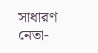সাধারণ নেতা-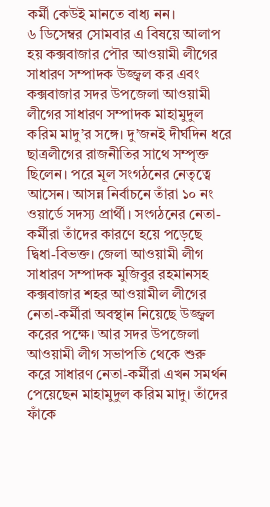কর্মী কেউই মানতে বাধ্য নন।
৬ ডিসেম্বর সোমবার এ বিষয়ে আলাপ হয় কক্সবাজার পৌর আওয়ামী লীগের সাধারণ সম্পাদক উজ্জ্বল কর এবং কক্সবাজার সদর উপজেলা আওয়ামী লীগের সাধারণ সম্পাদক মাহামুদুল করিম মাদু’র সঙ্গে। দু’জনই দীর্ঘদিন ধরে ছাত্রলীগের রাজনীতির সাথে সম্পৃক্ত ছিলেন। পরে মূল সংগঠনের নেতৃত্বে আসেন। আসন্ন নির্বাচনে তাঁরা ১০ নং ওয়ার্ডে সদস্য প্রার্থী। সংগঠনের নেতা-কর্মীরা তাঁদের কারণে হয়ে পড়েছে দ্বিধা-বিভক্ত। জেলা আওয়ামী লীগ সাধারণ সম্পাদক মুজিবুর রহমানসহ কক্সবাজার শহর আওয়ামীল লীগের নেতা-কর্মীরা অবস্থান নিয়েছে উজ্জ্বল করের পক্ষে। আর সদর উপজেলা আওয়ামী লীগ সভাপতি থেকে শুরু করে সাধারণ নেতা-কর্মীরা এখন সমর্থন পেয়েছেন মাহামুদুল করিম মাদু। তাঁদের ফাঁকে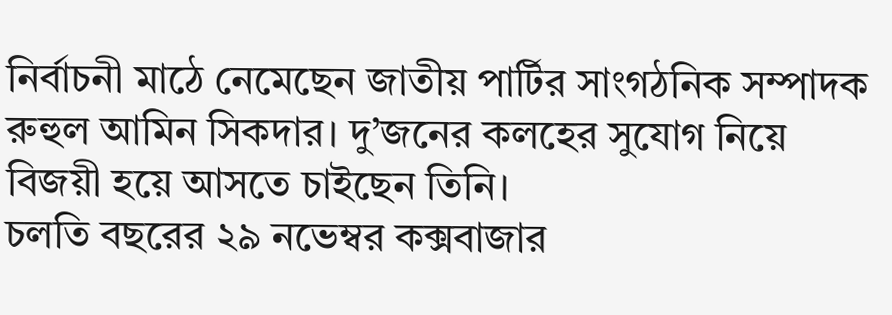নির্বাচনী মাঠে নেমেছেন জাতীয় পার্টির সাংগঠনিক সম্পাদক রুহুল আমিন সিকদার। দু’জনের কলহের সুযোগ নিয়ে বিজয়ী হয়ে আসতে চাইছেন তিনি।
চলতি বছরের ২৯ নভেম্বর কক্সবাজার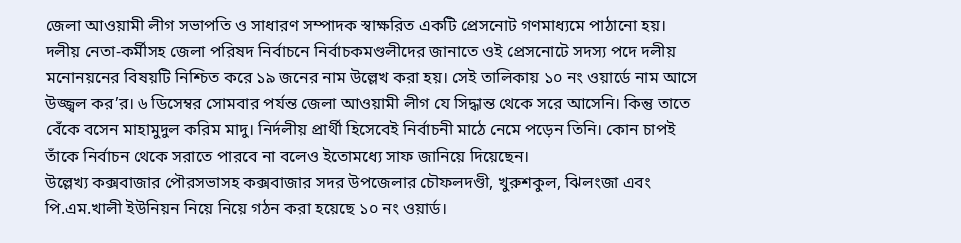জেলা আওয়ামী লীগ সভাপতি ও সাধারণ সম্পাদক স্বাক্ষরিত একটি প্রেসনোট গণমাধ্যমে পাঠানো হয়। দলীয় নেতা-কর্মীসহ জেলা পরিষদ নির্বাচনে নির্বাচকমণ্ডলীদের জানাতে ওই প্রেসনোটে সদস্য পদে দলীয় মনোনয়নের বিষয়টি নিশ্চিত করে ১৯ জনের নাম উল্লেখ করা হয়। সেই তালিকায় ১০ নং ওয়ার্ডে নাম আসে উজ্জ্বল কর’র। ৬ ডিসেম্বর সোমবার পর্যন্ত জেলা আওয়ামী লীগ যে সিদ্ধান্ত থেকে সরে আসেনি। কিন্তু তাতে বেঁকে বসেন মাহামুদুল করিম মাদু। নির্দলীয় প্রার্থী হিসেবেই নির্বাচনী মাঠে নেমে পড়েন তিনি। কোন চাপই তাঁকে নির্বাচন থেকে সরাতে পারবে না বলেও ইতোমধ্যে সাফ জানিয়ে দিয়েছেন।
উল্লেখ্য কক্সবাজার পৌরসভাসহ কক্সবাজার সদর উপজেলার চৌফলদণ্ডী, খুরুশকুল, ঝিলংজা এবং পি.এম.খালী ইউনিয়ন নিয়ে নিয়ে গঠন করা হয়েছে ১০ নং ওয়ার্ড।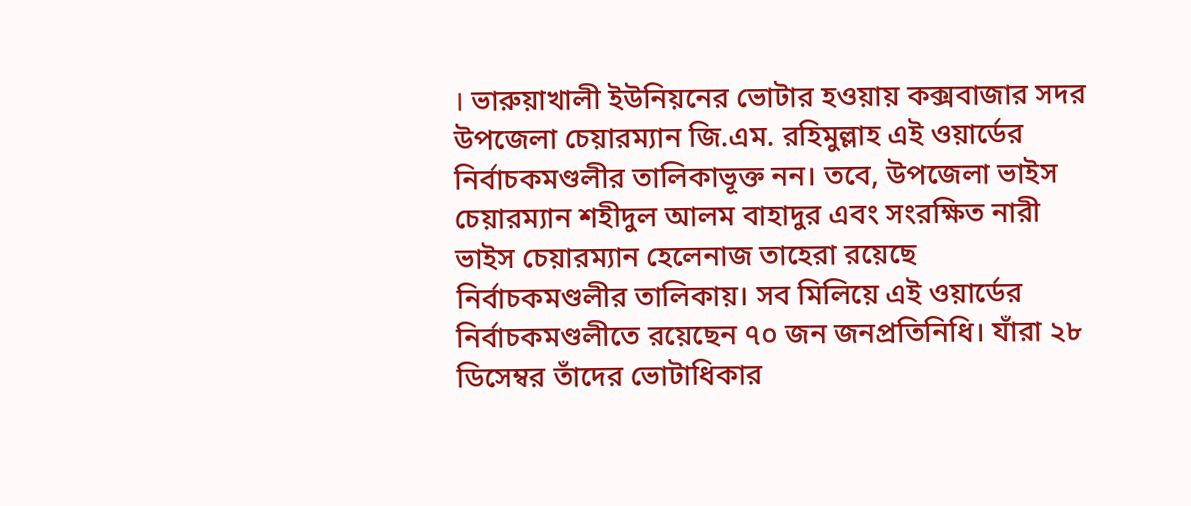। ভারুয়াখালী ইউনিয়নের ভোটার হওয়ায় কক্সবাজার সদর উপজেলা চেয়ারম্যান জি.এম. রহিমুল্লাহ এই ওয়ার্ডের নির্বাচকমণ্ডলীর তালিকাভূক্ত নন। তবে, উপজেলা ভাইস চেয়ারম্যান শহীদুল আলম বাহাদুর এবং সংরক্ষিত নারী ভাইস চেয়ারম্যান হেলেনাজ তাহেরা রয়েছে নির্বাচকমণ্ডলীর তালিকায়। সব মিলিয়ে এই ওয়ার্ডের নির্বাচকমণ্ডলীতে রয়েছেন ৭০ জন জনপ্রতিনিধি। যাঁরা ২৮ ডিসেম্বর তাঁদের ভোটাধিকার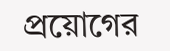প্রয়োগের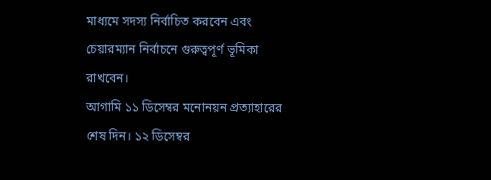মাধ্যমে সদস্য নির্বাচিত করবেন এবং চেয়ারম্যান নির্বাচনে গুরুত্বপূর্ণ ভূমিকা রাখবেন।
আগামি ১১ ডিসেম্বর মনোনয়ন প্রত্যাহারের শেষ দিন। ১২ ডিসেম্বর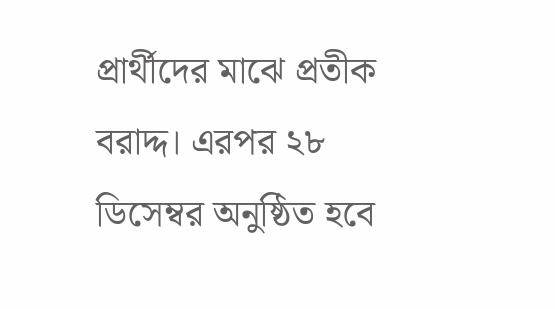প্রার্থীদের মাঝে প্রতীক বরাদ্দ। এরপর ২৮ ডিসেম্বর অনুষ্ঠিত হবে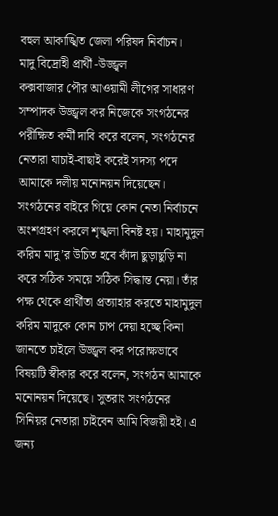বহুল আকাঙ্খিত জেলা পরিষদ নির্বাচন।
মাদু বিদ্রোহী প্রার্থী -উজ্জ্বল
কক্সবাজার পৌর আওয়ামী লীগের সাধারণ সম্পাদক উজ্জ্বল কর নিজেকে সংগঠনের পরীক্ষিত কর্মী দাবি করে বলেন, সংগঠনের নেতারা যাচাই-বাছাই করেই সদস্য পদে আমাকে দলীয় মনোনয়ন দিয়েছেন। সংগঠনের বাইরে গিয়ে কোন নেতা নির্বাচনে অংশগ্রহণ করলে শৃঙ্খলা বিনষ্ট হয়। মাহামুদুল করিম মাদু’র উচিত হবে কাঁদা ছুড়াছুড়ি না করে সঠিক সময়ে সঠিক সিদ্ধান্ত নেয়া। তাঁর পক্ষ থেকে প্রার্থীতা প্রত্যাহার করতে মাহামুদুল করিম মাদুকে কোন চাপ দেয়া হচ্ছে কিনা জানতে চাইলে উজ্জ্বল কর পরোক্ষভাবে বিষয়টি স্বীকার করে বলেন, সংগঠন আমাকে মনোনয়ন দিয়েছে। সুতরাং সংগঠনের সিনিয়র নেতারা চাইবেন আমি বিজয়ী হই। এ জন্য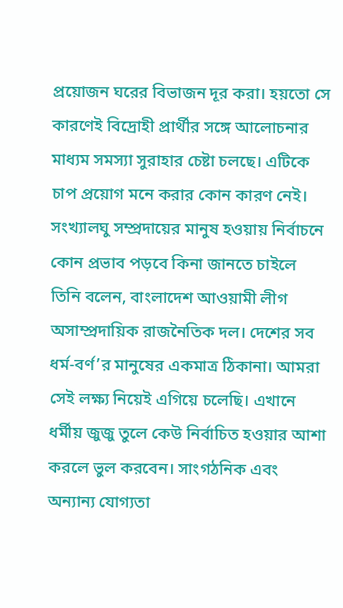প্রয়োজন ঘরের বিভাজন দূর করা। হয়তো সে কারণেই বিদ্রোহী প্রার্থীর সঙ্গে আলোচনার মাধ্যম সমস্যা সুরাহার চেষ্টা চলছে। এটিকে চাপ প্রয়োগ মনে করার কোন কারণ নেই।
সংখ্যালঘু সম্প্রদায়ের মানুষ হওয়ায় নির্বাচনে কোন প্রভাব পড়বে কিনা জানতে চাইলে তিনি বলেন, বাংলাদেশ আওয়ামী লীগ অসাম্প্রদায়িক রাজনৈতিক দল। দেশের সব ধর্ম-বর্ণ’র মানুষের একমাত্র ঠিকানা। আমরা সেই লক্ষ্য নিয়েই এগিয়ে চলেছি। এখানে ধর্মীয় জুজু তুলে কেউ নির্বাচিত হওয়ার আশা করলে ভুল করবেন। সাংগঠনিক এবং অন্যান্য যোগ্যতা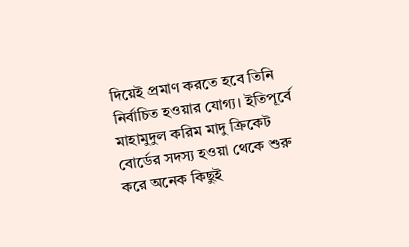দিয়েই প্রমাণ করতে হবে তিনি নির্বাচিত হওয়ার যোগ্য। ইতিপূর্বে মাহামুদুল করিম মাদু ক্রিকেট বোর্ডের সদস্য হওয়া থেকে শুরু করে অনেক কিছুই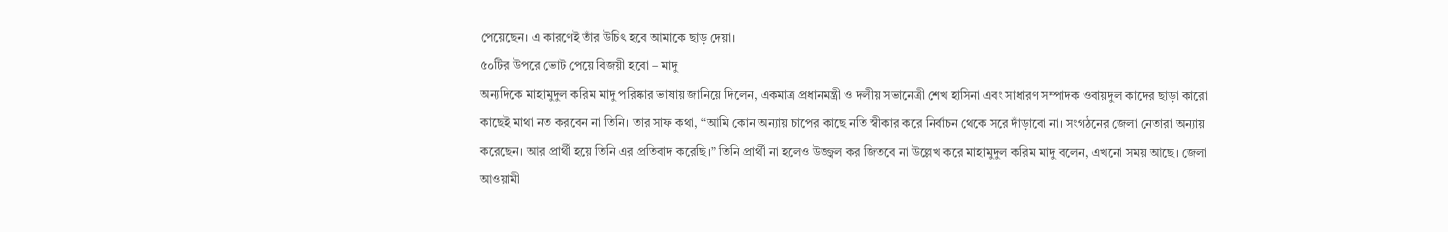পেয়েছেন। এ কারণেই তাঁর উচিৎ হবে আমাকে ছাড় দেয়া।
৫০টির উপরে ভোট পেয়ে বিজয়ী হবো – মাদু
অন্যদিকে মাহামুদুল করিম মাদু পরিষ্কার ভাষায় জানিয়ে দিলেন, একমাত্র প্রধানমন্ত্রী ও দলীয় সভানেত্রী শেখ হাসিনা এবং সাধারণ সম্পাদক ওবায়দুল কাদের ছাড়া কারো কাছেই মাথা নত করবেন না তিনি। তার সাফ কথা, “আমি কোন অন্যায় চাপের কাছে নতি স্বীকার করে নির্বাচন থেকে সরে দাঁড়াবো না। সংগঠনের জেলা নেতারা অন্যায় করেছেন। আর প্রার্থী হয়ে তিনি এর প্রতিবাদ করেছি।” তিনি প্রার্থী না হলেও উজ্জ্বল কর জিতবে না উল্লেখ করে মাহামুদুল করিম মাদু বলেন, এখনো সময় আছে। জেলা আওয়ামী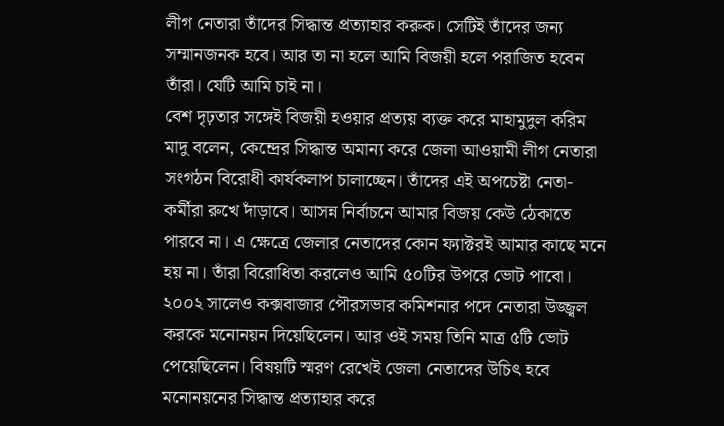লীগ নেতারা তাঁদের সিদ্ধান্ত প্রত্যাহার করুক। সেটিই তাঁদের জন্য সম্মানজনক হবে। আর তা না হলে আমি বিজয়ী হলে পরাজিত হবেন তাঁরা। যেটি আমি চাই না।
বেশ দৃঢ়তার সঙ্গেই বিজয়ী হওয়ার প্রত্যয় ব্যক্ত করে মাহামুদুল করিম মাদু বলেন, কেন্দ্রের সিদ্ধান্ত অমান্য করে জেলা আওয়ামী লীগ নেতারা সংগঠন বিরোধী কার্যকলাপ চালাচ্ছেন। তাঁদের এই অপচেষ্টা নেতা-কর্মীরা রুখে দাঁড়াবে। আসন্ন নির্বাচনে আমার বিজয় কেউ ঠেকাতে পারবে না। এ ক্ষেত্রে জেলার নেতাদের কোন ফ্যাক্টরই আমার কাছে মনে হয় না। তাঁরা বিরোধিতা করলেও আমি ৫০টির উপরে ভোট পাবো। ২০০২ সালেও কক্সবাজার পৌরসভার কমিশনার পদে নেতারা উজ্জ্বল করকে মনোনয়ন দিয়েছিলেন। আর ওই সময় তিনি মাত্র ৫টি ভোট পেয়েছিলেন। বিষয়টি স্মরণ রেখেই জেলা নেতাদের উচিৎ হবে মনোনয়নের সিদ্ধান্ত প্রত্যাহার করে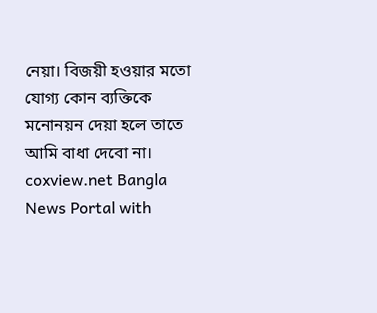নেয়া। বিজয়ী হওয়ার মতো যোগ্য কোন ব্যক্তিকে মনোনয়ন দেয়া হলে তাতে আমি বাধা দেবো না।
coxview.net Bangla News Portal with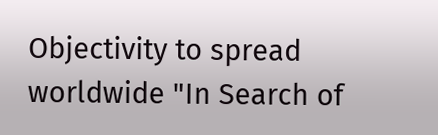Objectivity to spread worldwide "In Search of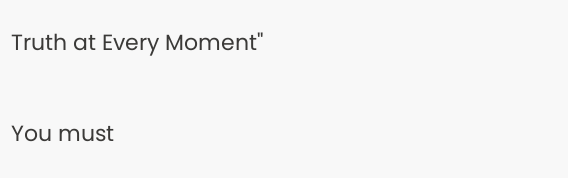Truth at Every Moment"


You must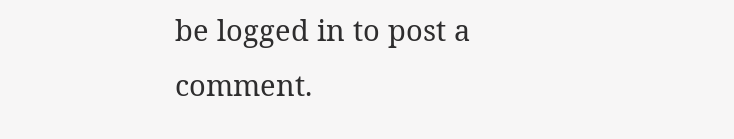be logged in to post a comment.